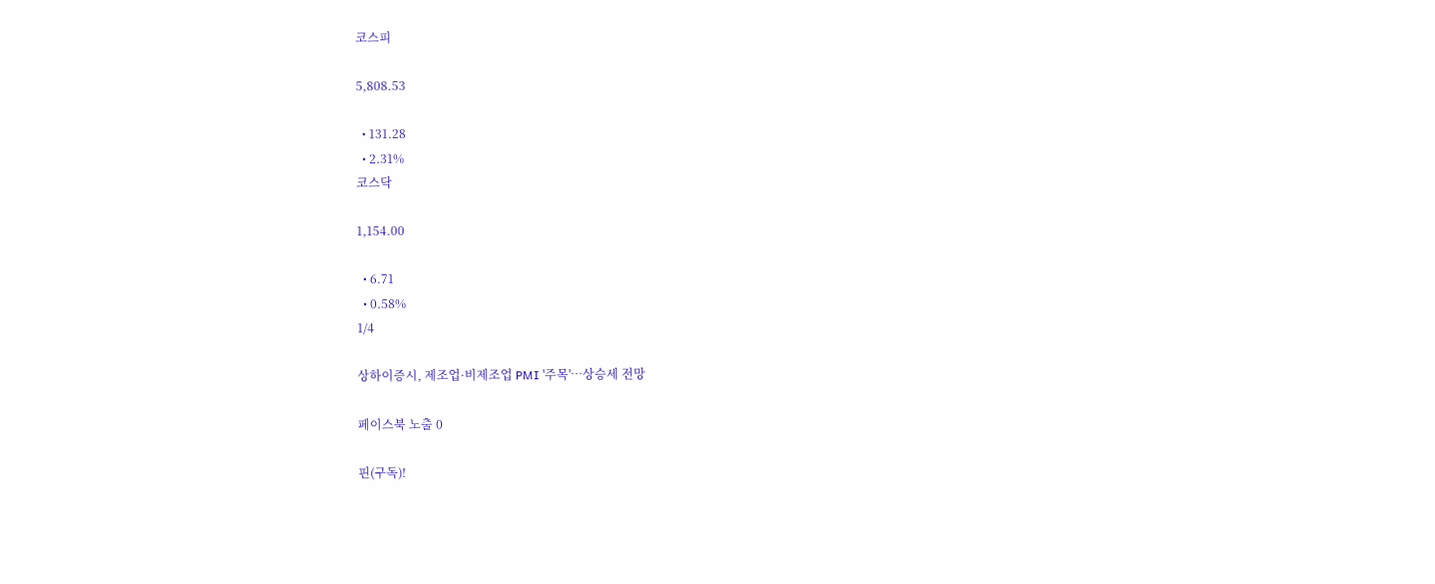코스피

5,808.53

  • 131.28
  • 2.31%
코스닥

1,154.00

  • 6.71
  • 0.58%
1/4

상하이증시, 제조업·비제조업 PMI '주목'…상승세 전망

페이스북 노출 0

핀(구독)!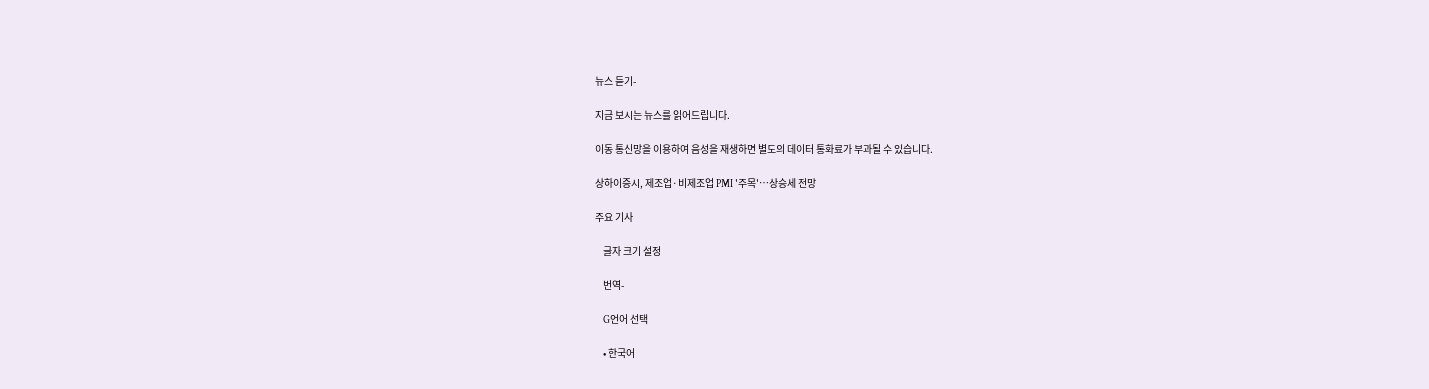뉴스 듣기-

지금 보시는 뉴스를 읽어드립니다.

이동 통신망을 이용하여 음성을 재생하면 별도의 데이터 통화료가 부과될 수 있습니다.

상하이증시, 제조업·비제조업 PMI '주목'…상승세 전망

주요 기사

    글자 크기 설정

    번역-

    G언어 선택

    • 한국어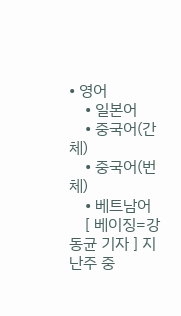• 영어
    • 일본어
    • 중국어(간체)
    • 중국어(번체)
    • 베트남어
    [ 베이징=강동균 기자 ] 지난주 중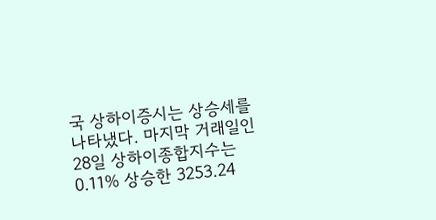국 상하이증시는 상승세를 나타냈다. 마지막 거래일인 28일 상하이종합지수는 0.11% 상승한 3253.24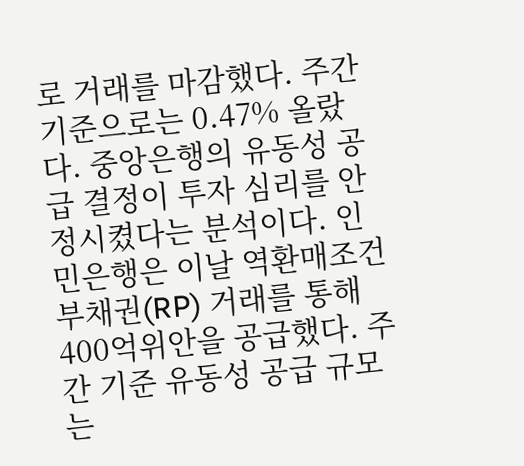로 거래를 마감했다. 주간 기준으로는 0.47% 올랐다. 중앙은행의 유동성 공급 결정이 투자 심리를 안정시켰다는 분석이다. 인민은행은 이날 역환매조건부채권(RP) 거래를 통해 400억위안을 공급했다. 주간 기준 유동성 공급 규모는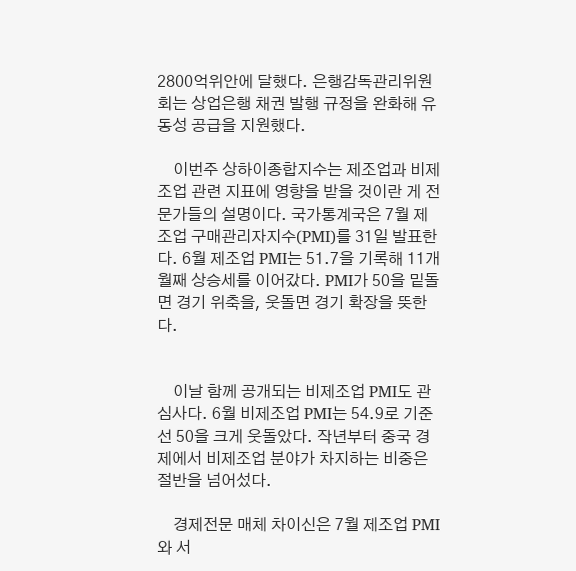2800억위안에 달했다. 은행감독관리위원회는 상업은행 채권 발행 규정을 완화해 유동성 공급을 지원했다.

    이번주 상하이종합지수는 제조업과 비제조업 관련 지표에 영향을 받을 것이란 게 전문가들의 설명이다. 국가통계국은 7월 제조업 구매관리자지수(PMI)를 31일 발표한다. 6월 제조업 PMI는 51.7을 기록해 11개월째 상승세를 이어갔다. PMI가 50을 밑돌면 경기 위축을, 웃돌면 경기 확장을 뜻한다.


    이날 함께 공개되는 비제조업 PMI도 관심사다. 6월 비제조업 PMI는 54.9로 기준선 50을 크게 웃돌았다. 작년부터 중국 경제에서 비제조업 분야가 차지하는 비중은 절반을 넘어섰다.

    경제전문 매체 차이신은 7월 제조업 PMI와 서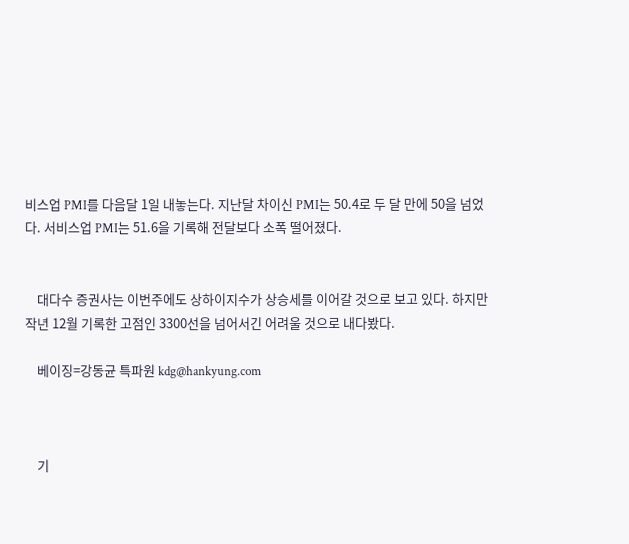비스업 PMI를 다음달 1일 내놓는다. 지난달 차이신 PMI는 50.4로 두 달 만에 50을 넘었다. 서비스업 PMI는 51.6을 기록해 전달보다 소폭 떨어졌다.


    대다수 증권사는 이번주에도 상하이지수가 상승세를 이어갈 것으로 보고 있다. 하지만 작년 12월 기록한 고점인 3300선을 넘어서긴 어려울 것으로 내다봤다.

    베이징=강동균 특파원 kdg@hankyung.com



    기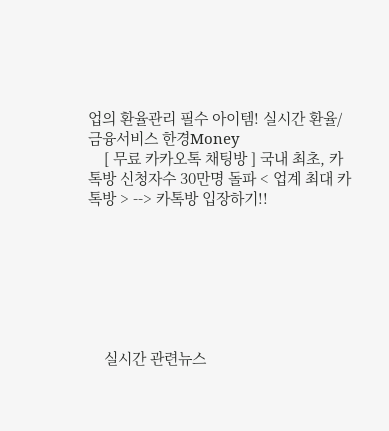업의 환율관리 필수 아이템! 실시간 환율/금융서비스 한경Money
    [ 무료 카카오톡 채팅방 ] 국내 최초, 카톡방 신청자수 30만명 돌파 < 업계 최대 카톡방 > --> 카톡방 입장하기!!







    실시간 관련뉴스